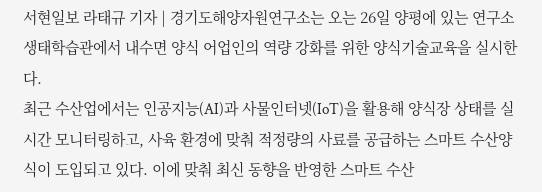서현일보 라태규 기자 | 경기도해양자원연구소는 오는 26일 양평에 있는 연구소 생태학습관에서 내수면 양식 어업인의 역량 강화를 위한 양식기술교육을 실시한다.
최근 수산업에서는 인공지능(AI)과 사물인터넷(IoT)을 활용해 양식장 상태를 실시간 모니터링하고, 사육 환경에 맞춰 적정량의 사료를 공급하는 스마트 수산양식이 도입되고 있다. 이에 맞춰 최신 동향을 반영한 스마트 수산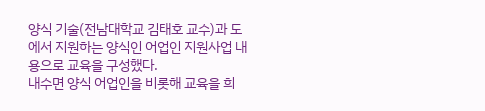양식 기술(전남대학교 김태호 교수)과 도에서 지원하는 양식인 어업인 지원사업 내용으로 교육을 구성했다.
내수면 양식 어업인을 비롯해 교육을 희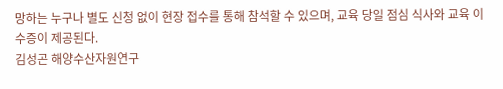망하는 누구나 별도 신청 없이 현장 접수를 통해 참석할 수 있으며, 교육 당일 점심 식사와 교육 이수증이 제공된다.
김성곤 해양수산자원연구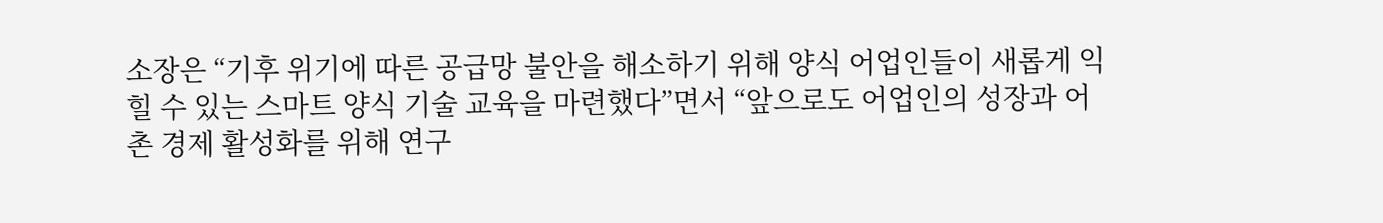소장은 “기후 위기에 따른 공급망 불안을 해소하기 위해 양식 어업인들이 새롭게 익힐 수 있는 스마트 양식 기술 교육을 마련했다”면서 “앞으로도 어업인의 성장과 어촌 경제 활성화를 위해 연구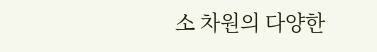소 차원의 다양한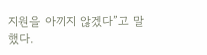지원을 아끼지 않겠다”고 말했다.